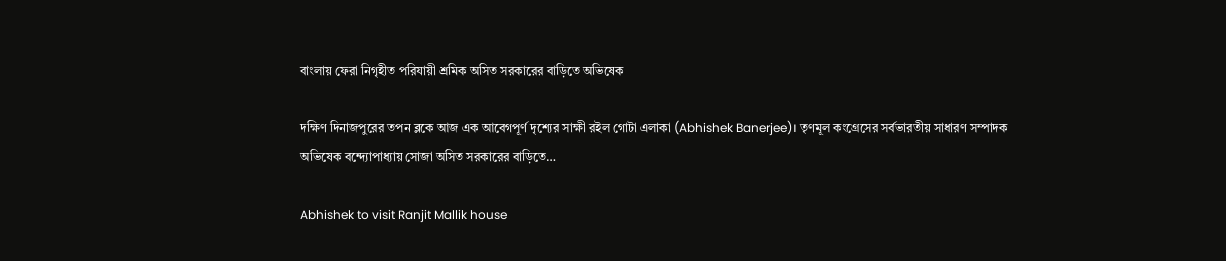বাংলায় ফেরা নিগৃহীত পরিযায়ী শ্রমিক অসিত সরকারের বাড়িতে অভিষেক

দক্ষিণ দিনাজপুরের তপন ব্লকে আজ এক আবেগপূর্ণ দৃশ্যের সাক্ষী রইল গোটা এলাকা (Abhishek Banerjee)। তৃণমূল কংগ্রেসের সর্বভারতীয় সাধারণ সম্পাদক অভিষেক বন্দ্যোপাধ্যায় সোজা অসিত সরকারের বাড়িতে…

Abhishek to visit Ranjit Mallik house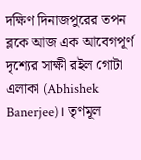দক্ষিণ দিনাজপুরের তপন ব্লকে আজ এক আবেগপূর্ণ দৃশ্যের সাক্ষী রইল গোটা এলাকা (Abhishek Banerjee)। তৃণমূল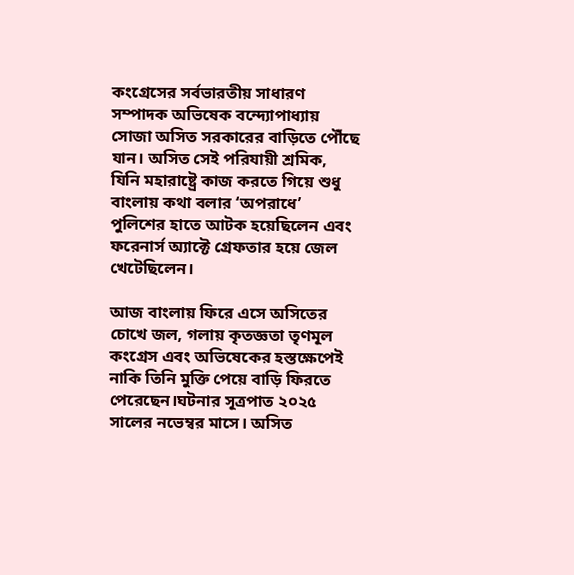কংগ্রেসের সর্বভারতীয় সাধারণ সম্পাদক অভিষেক বন্দ্যোপাধ্যায় সোজা অসিত সরকারের বাড়িতে পৌঁছে যান। অসিত সেই পরিযায়ী শ্রমিক, যিনি মহারাষ্ট্রে কাজ করতে গিয়ে শুধু বাংলায় কথা বলার ‘অপরাধে’ পুলিশের হাতে আটক হয়েছিলেন এবং ফরেনার্স অ্যাক্টে গ্রেফতার হয়ে জেল খেটেছিলেন।

আজ বাংলায় ফিরে এসে অসিতের চোখে জল, গলায় কৃতজ্ঞতা তৃণমূল কংগ্রেস এবং অভিষেকের হস্তক্ষেপেই নাকি তিনি মুক্তি পেয়ে বাড়ি ফিরতে পেরেছেন।ঘটনার সূত্রপাত ২০২৫ সালের নভেম্বর মাসে। অসিত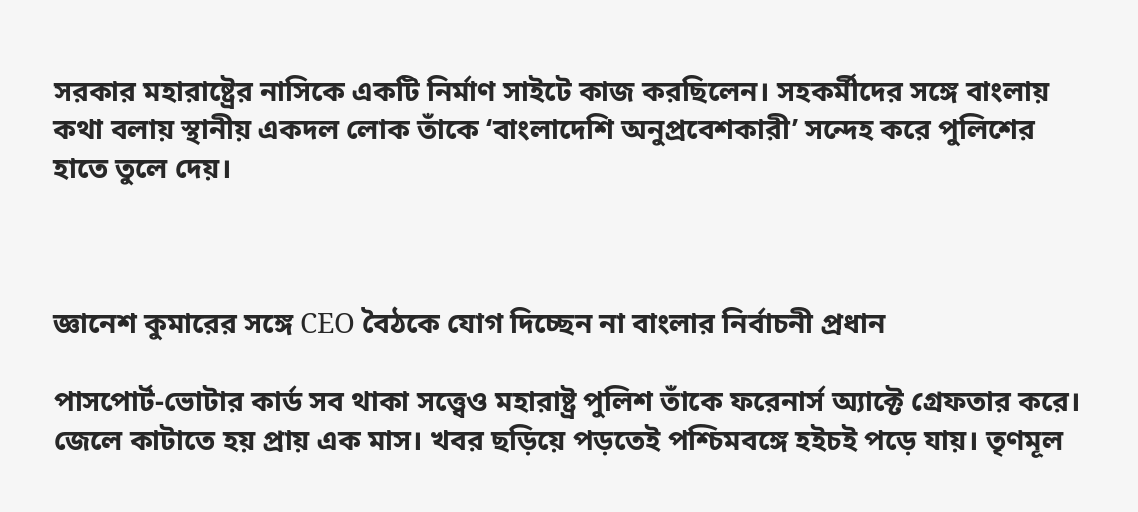সরকার মহারাষ্ট্রের নাসিকে একটি নির্মাণ সাইটে কাজ করছিলেন। সহকর্মীদের সঙ্গে বাংলায় কথা বলায় স্থানীয় একদল লোক তাঁকে ‘বাংলাদেশি অনুপ্রবেশকারী’ সন্দেহ করে পুলিশের হাতে তুলে দেয়।



জ্ঞানেশ কুমারের সঙ্গে CEO বৈঠকে যোগ দিচ্ছেন না বাংলার নির্বাচনী প্রধান

পাসপোর্ট-ভোটার কার্ড সব থাকা সত্ত্বেও মহারাষ্ট্র পুলিশ তাঁকে ফরেনার্স অ্যাক্টে গ্রেফতার করে। জেলে কাটাতে হয় প্রায় এক মাস। খবর ছড়িয়ে পড়তেই পশ্চিমবঙ্গে হইচই পড়ে যায়। তৃণমূল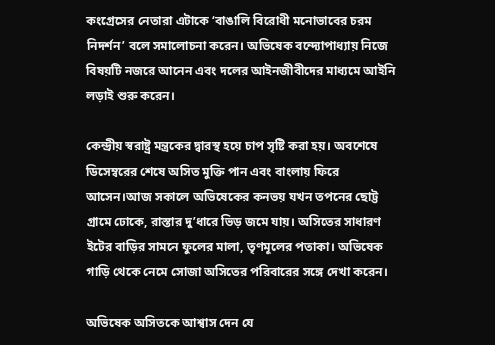কংগ্রেসের নেতারা এটাকে ‘বাঙালি বিরোধী মনোভাবের চরম নিদর্শন’ বলে সমালোচনা করেন। অভিষেক বন্দ্যোপাধ্যায় নিজে বিষয়টি নজরে আনেন এবং দলের আইনজীবীদের মাধ্যমে আইনি লড়াই শুরু করেন।

কেন্দ্রীয় স্বরাষ্ট্র মন্ত্রকের দ্বারস্থ হয়ে চাপ সৃষ্টি করা হয়। অবশেষে ডিসেম্বরের শেষে অসিত মুক্তি পান এবং বাংলায় ফিরে আসেন।আজ সকালে অভিষেকের কনভয় যখন তপনের ছোট্ট গ্রামে ঢোকে, রাস্তার দু’ধারে ভিড় জমে যায়। অসিতের সাধারণ ইটের বাড়ির সামনে ফুলের মালা, তৃণমূলের পতাকা। অভিষেক গাড়ি থেকে নেমে সোজা অসিতের পরিবারের সঙ্গে দেখা করেন।

অভিষেক অসিতকে আশ্বাস দেন যে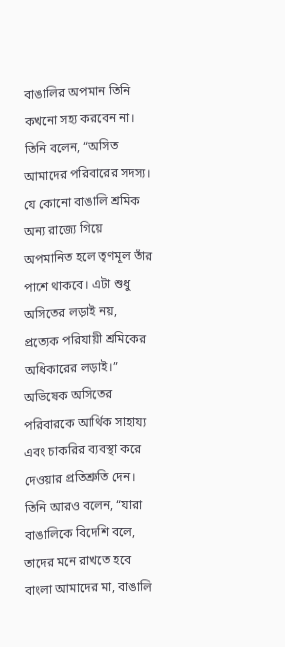বাঙালির অপমান তিনি কখনো সহ্য করবেন না। তিনি বলেন, “অসিত আমাদের পরিবারের সদস্য। যে কোনো বাঙালি শ্রমিক অন্য রাজ্যে গিয়ে অপমানিত হলে তৃণমূল তাঁর পাশে থাকবে। এটা শুধু অসিতের লড়াই নয়, প্রত্যেক পরিযায়ী শ্রমিকের অধিকারের লড়াই।” অভিষেক অসিতের পরিবারকে আর্থিক সাহায্য এবং চাকরির ব্যবস্থা করে দেওয়ার প্রতিশ্রুতি দেন। তিনি আরও বলেন, “যারা বাঙালিকে বিদেশি বলে, তাদের মনে রাখতে হবে বাংলা আমাদের মা, বাঙালি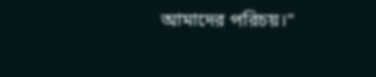আমাদের পরিচয়।”